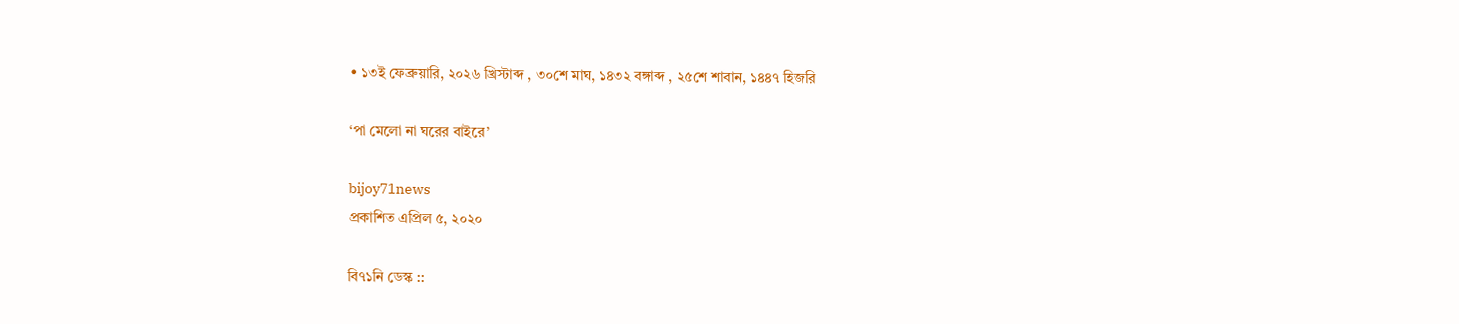• ১৩ই ফেব্রুয়ারি, ২০২৬ খ্রিস্টাব্দ , ৩০শে মাঘ, ১৪৩২ বঙ্গাব্দ , ২৫শে শাবান, ১৪৪৭ হিজরি

‘পা মেলো না ঘরের বাইরে’

bijoy71news
প্রকাশিত এপ্রিল ৫, ২০২০

বি৭১নি ডেস্ক ::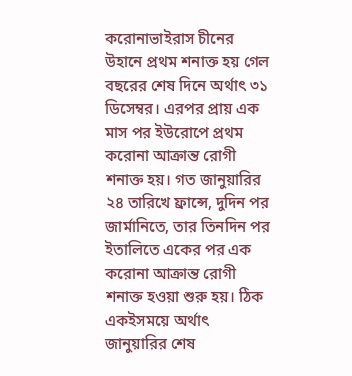করোনাভাইরাস চীনের উহানে প্রথম শনাক্ত হয় গেল বছরের শেষ দিনে অর্থাৎ ৩১ ডিসেম্বর। এরপর প্রায় এক মাস পর ইউরোপে প্রথম করোনা আক্রান্ত রোগী শনাক্ত হয়। গত জানুয়ারির ২৪ তারিখে ফ্রান্সে, দুদিন পর জার্মানিতে, তার তিনদিন পর ইতালিতে একের পর এক করোনা আক্রান্ত রোগী শনাক্ত হওয়া শুরু হয়। ঠিক একইসময়ে অর্থাৎ জানুয়ারির শেষ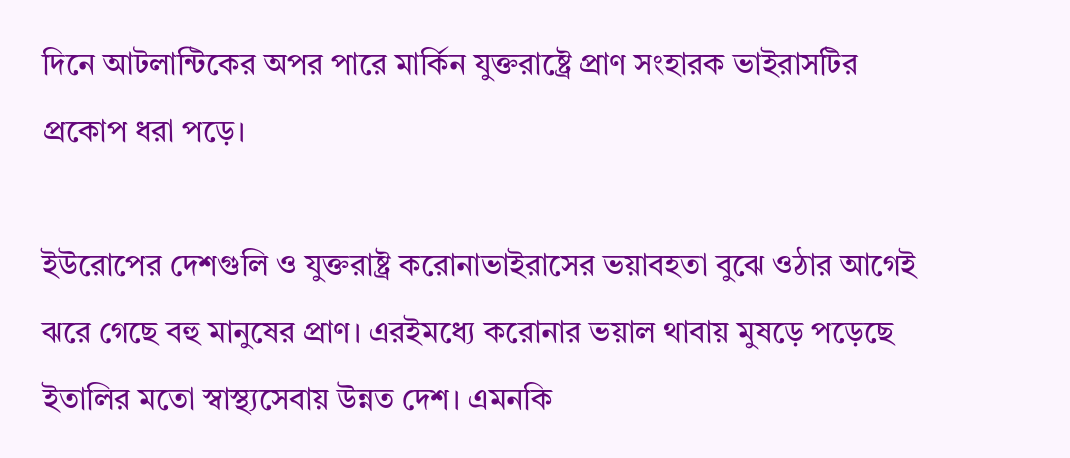দিনে আটলান্টিকের অপর পারে মার্কিন যুক্তরাষ্ট্রে প্রাণ সংহারক ভাইরাসটির প্রকোপ ধরা পড়ে।

ইউরোপের দেশগুলি ও যুক্তরাষ্ট্র করোনাভাইরাসের ভয়াবহতা বুঝে ওঠার আগেই ঝরে গেছে বহু মানুষের প্রাণ। এরইমধ্যে করোনার ভয়াল থাবায় মুষড়ে পড়েছে ইতালির মতো স্বাস্থ্যসেবায় উন্নত দেশ। এমনকি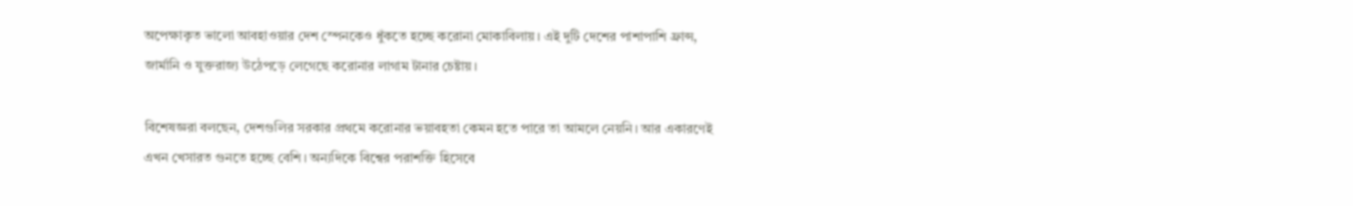অপেক্ষাকৃত ভালো আবহাওয়ার দেশ স্পেনকেও ধুঁকতে হচ্ছে করোনা মোকাবিলায়। এই দুটি দেশের পাশাপাশি ফ্রান্স, জার্মানি ও যুক্তরাজ্য উঠেপড়ে লেগেছে করোনার লাগাম টানার চেষ্টায়।

বিশেষজ্ঞরা বলছেন, দেশগুলির সরকার প্রথমে করোনার ভয়াবহতা কেমন হতে পারে তা আমলে নেয়নি। আর একারণেই এখন খেসারত গুনতে হচ্ছে বেশি। অন্যদিকে বিশ্বের পরাশক্তি হিসেবে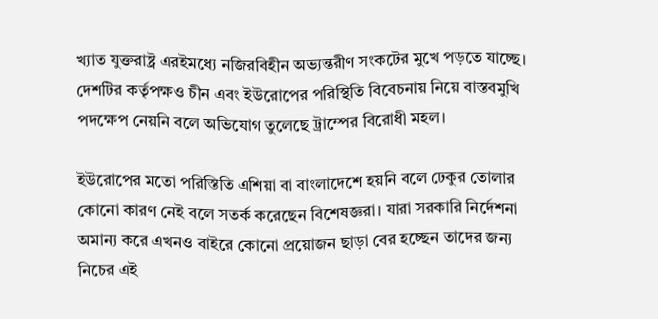খ্যাত যুক্তরাষ্ট্র এরইমধ্যে নজিরবিহীন অভ্যন্তরীণ সংকটের মুখে পড়তে যাচ্ছে। দেশটির কর্তৃপক্ষও চীন এবং ইউরোপের পরিস্থিতি বিবেচনায় নিয়ে বাস্তবমুখি পদক্ষেপ নেয়নি বলে অভিযোগ তুলেছে ট্রাম্পের বিরোধী মহল।

ইউরোপের মতো পরিস্তিতি এশিয়া বা বাংলাদেশে হয়নি বলে ঢেকুর তোলার কোনো কারণ নেই বলে সতর্ক করেছেন বিশেষজ্ঞরা। যারা সরকারি নির্দেশনা অমান্য করে এখনও বাইরে কোনো প্রয়োজন ছাড়া বের হচ্ছেন তাদের জন্য নিচের এই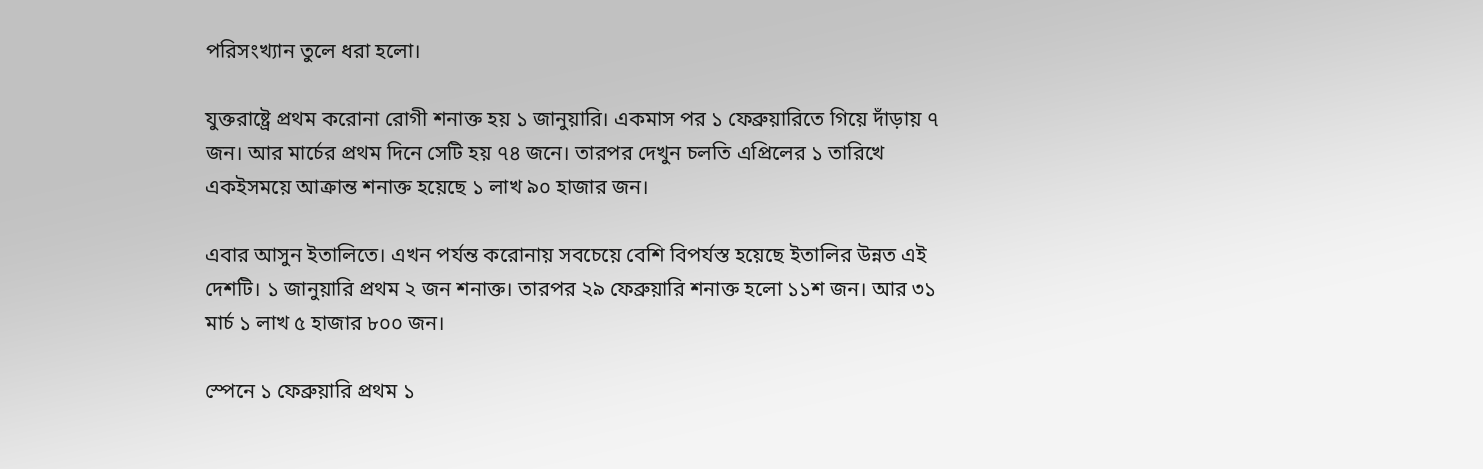পরিসংখ্যান তুলে ধরা হলো।

যুক্তরাষ্ট্রে প্রথম করোনা রোগী শনাক্ত হয় ১ জানুয়ারি। একমাস পর ১ ফেব্রুয়ারিতে গিয়ে দাঁড়ায় ৭ জন। আর মার্চের প্রথম দিনে সেটি হয় ৭৪ জনে। তারপর দেখুন চলতি এপ্রিলের ১ তারিখে একইসময়ে আক্রান্ত শনাক্ত হয়েছে ১ লাখ ৯০ হাজার জন।

এবার আসুন ইতালিতে। এখন পর্যন্ত করোনায় সবচেয়ে বেশি বিপর্যস্ত হয়েছে ইতালির উন্নত এই দেশটি। ১ জানুয়ারি প্রথম ২ জন শনাক্ত। তারপর ২৯ ফেব্রুয়ারি শনাক্ত হলো ১১শ জন। আর ৩১ মার্চ ১ লাখ ৫ হাজার ৮০০ জন।

স্পেনে ১ ফেব্রুয়ারি প্রথম ১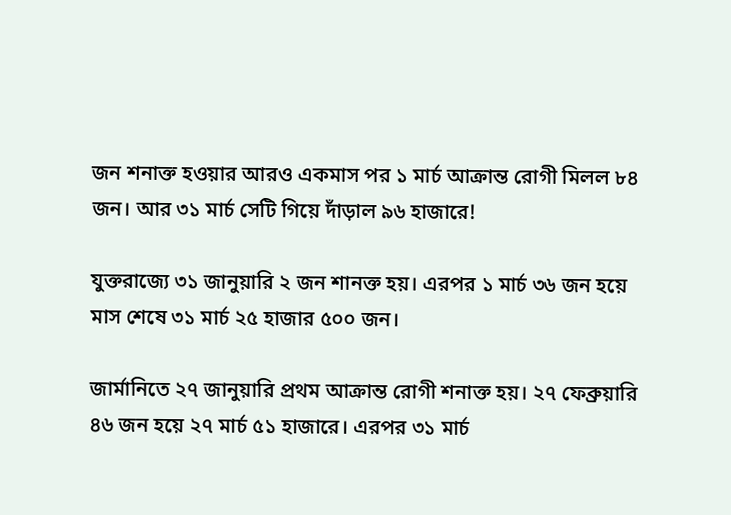জন শনাক্ত হওয়ার আরও একমাস পর ১ মার্চ আক্রান্ত রোগী মিলল ৮৪ জন। আর ৩১ মার্চ সেটি গিয়ে দাঁড়াল ৯৬ হাজারে!

যুক্তরাজ্যে ৩১ জানুয়ারি ২ জন শানক্ত হয়। এরপর ১ মার্চ ৩৬ জন হয়ে মাস শেষে ৩১ মার্চ ২৫ হাজার ৫০০ জন।

জার্মানিতে ২৭ জানুয়ারি প্রথম আক্রান্ত রোগী শনাক্ত হয়। ২৭ ফেব্রুয়ারি ৪৬ জন হয়ে ২৭ মার্চ ৫১ হাজারে। এরপর ৩১ মার্চ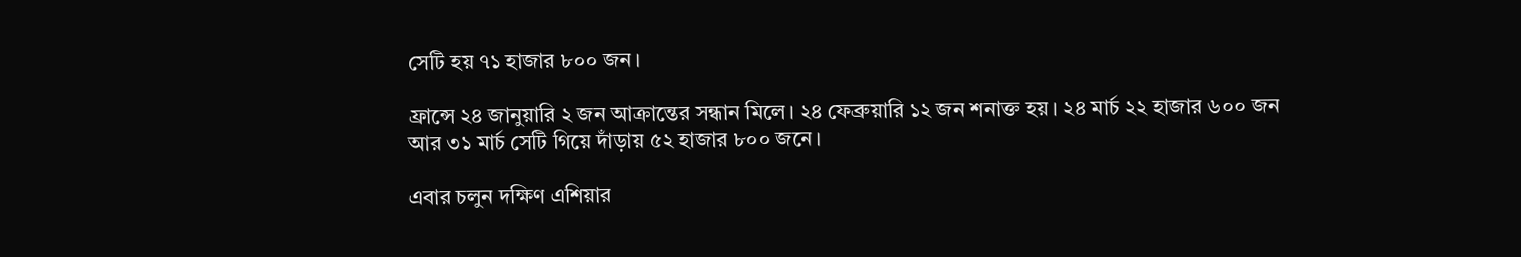সেটি হয় ৭১ হাজার ৮০০ জন।

ফ্রান্সে ২৪ জানুয়ারি ২ জন আক্রান্তের সন্ধান মিলে। ২৪ ফেব্রুয়ারি ১২ জন শনাক্ত হয়। ২৪ মার্চ ২২ হাজার ৬০০ জন আর ৩১ মার্চ সেটি গিয়ে দাঁড়ায় ৫২ হাজার ৮০০ জনে।

এবার চলুন দক্ষিণ এশিয়ার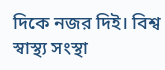দিকে নজর দিই। বিশ্ব স্বাস্থ্য সংস্থা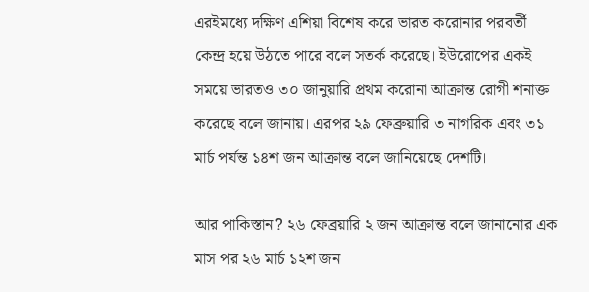এরইমধ্যে দক্ষিণ এশিয়া বিশেষ করে ভারত করোনার পরবর্তী কেন্দ্র হয়ে উঠতে পারে বলে সতর্ক করেছে। ইউরোপের একই সময়ে ভারতও ৩০ জানুয়ারি প্রথম করোনা আক্রান্ত রোগী শনাক্ত করেছে বলে জানায়। এরপর ২৯ ফেব্রুয়ারি ৩ নাগরিক এবং ৩১ মার্চ পর্যন্ত ১৪শ জন আক্রান্ত বলে জানিয়েছে দেশটি।

আর পাকিস্তান? ২৬ ফেব্রয়ারি ২ জন আক্রান্ত বলে জানানোর এক মাস পর ২৬ মার্চ ১২শ জন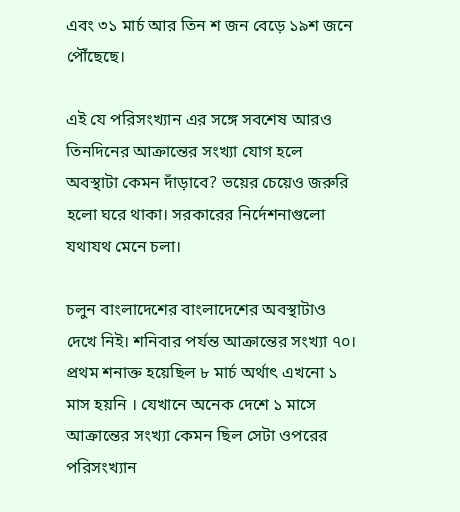এবং ৩১ মার্চ আর তিন শ জন বেড়ে ১৯শ জনে পৌঁছেছে।

এই যে পরিসংখ্যান এর সঙ্গে সবশেষ আরও তিনদিনের আক্রান্তের সংখ্যা যোগ হলে অবস্থাটা কেমন দাঁড়াবে? ভয়ের চেয়েও জরুরি হলো ঘরে থাকা। সরকারের নির্দেশনাগুলো যথাযথ মেনে চলা।

চলুন বাংলাদেশের বাংলাদেশের অবস্থাটাও দেখে নিই। শনিবার পর্যন্ত আক্রান্তের সংখ্যা ৭০। প্রথম শনাক্ত হয়েছিল ৮ মার্চ অর্থাৎ এখনো ১ মাস হয়নি । যেখানে অনেক দেশে ১ মাসে আক্রান্তের সংখ্যা কেমন ছিল সেটা ওপরের পরিসংখ্যান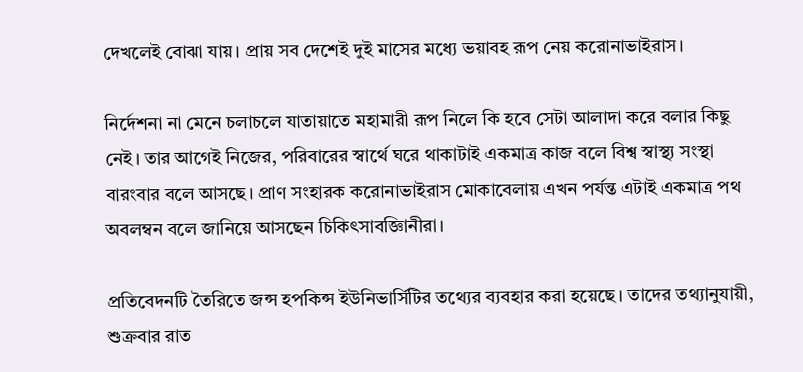দেখলেই বোঝা যায়। প্রায় সব দেশেই দুই মাসের মধ্যে ভয়াবহ রূপ নেয় করোনাভাইরাস।

নির্দেশনা না মেনে চলাচলে যাতায়াতে মহামারী রূপ নিলে কি হবে সেটা আলাদা করে বলার কিছু নেই। তার আগেই নিজের, পরিবারের স্বার্থে ঘরে থাকাটাই একমাত্র কাজ বলে বিশ্ব স্বাস্থ্য সংস্থা বারংবার বলে আসছে। প্রাণ সংহারক করোনাভাইরাস মোকাবেলায় এখন পর্যন্ত এটাই একমাত্র পথ অবলম্বন বলে জানিয়ে আসছেন চিকিৎসাবজ্ঞিানীরা।

প্রতিবেদনটি তৈরিতে জন্স হপকিন্স ইউনিভার্সিটির তথ্যের ব্যবহার করা হয়েছে। তাদের তথ্যানুযায়ী, শুক্রবার রাত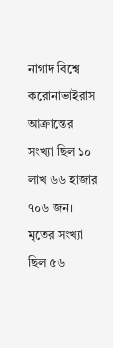নাগাদ বিশ্বে করোনাভাইরাস আক্রান্তের সংখ্যা ছিল ১০ লাখ ৬৬ হাজার ৭০৬ জন। মৃতের সংখ্যা ছিল ৫৬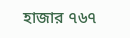হাজার ৭৬৭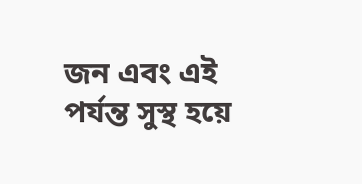জন এবং এই পর্যন্ত সুস্থ হয়ে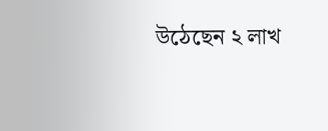উঠেছেন ২ লাখ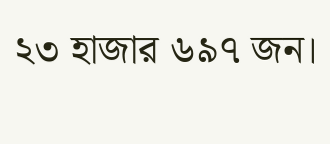২৩ হাজার ৬৯৭ জন।